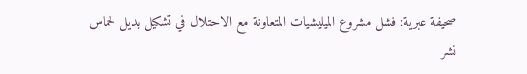صحيفة عبرية: فشل مشروع الميليشيات المتعاونة مع الاحتلال في تشكيل بديل لحماس
نشر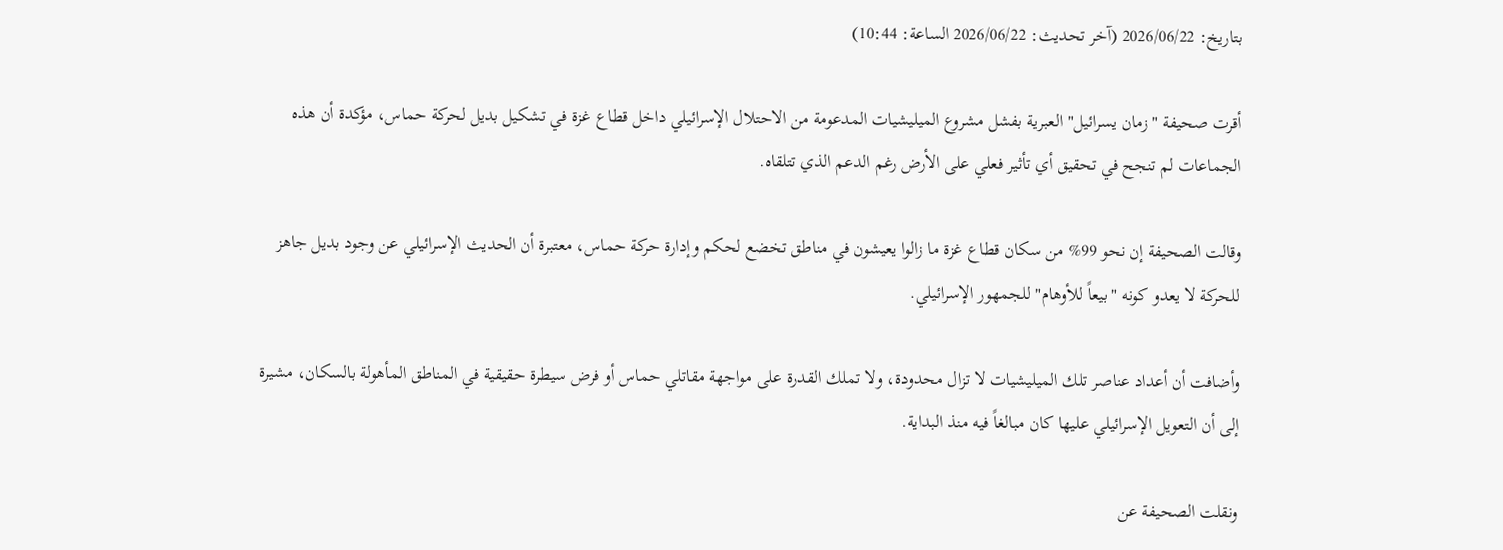بتاريخ: 2026/06/22 (آخر تحديث: 2026/06/22 الساعة: 10:44)

أقرت صحيفة "زمان يسرائيل" العبرية بفشل مشروع الميليشيات المدعومة من الاحتلال الإسرائيلي داخل قطاع غزة في تشكيل بديل لحركة حماس، مؤكدة أن هذه الجماعات لم تنجح في تحقيق أي تأثير فعلي على الأرض رغم الدعم الذي تتلقاه.

وقالت الصحيفة إن نحو 99% من سكان قطاع غزة ما زالوا يعيشون في مناطق تخضع لحكم وإدارة حركة حماس، معتبرة أن الحديث الإسرائيلي عن وجود بديل جاهز للحركة لا يعدو كونه "بيعاً للأوهام" للجمهور الإسرائيلي.

وأضافت أن أعداد عناصر تلك الميليشيات لا تزال محدودة، ولا تملك القدرة على مواجهة مقاتلي حماس أو فرض سيطرة حقيقية في المناطق المأهولة بالسكان، مشيرة إلى أن التعويل الإسرائيلي عليها كان مبالغاً فيه منذ البداية.

ونقلت الصحيفة عن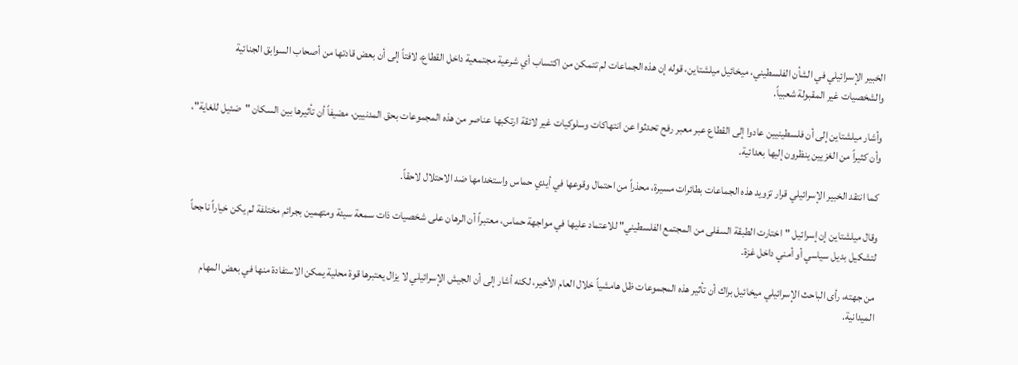الخبير الإسرائيلي في الشأن الفلسطيني، ميخائيل ميلشتاين، قوله إن هذه الجماعات لم تتمكن من اكتساب أي شرعية مجتمعية داخل القطاع، لافتاً إلى أن بعض قادتها من أصحاب السوابق الجنائية والشخصيات غير المقبولة شعبياً.

وأشار ميلشتاين إلى أن فلسطينيين عادوا إلى القطاع عبر معبر رفح تحدثوا عن انتهاكات وسلوكيات غير لائقة ارتكبها عناصر من هذه المجموعات بحق المدنيين، مضيفاً أن تأثيرها بين السكان "ضئيل للغاية"، وأن كثيراً من الغزيين ينظرون إليها بعدائية.

كما انتقد الخبير الإسرائيلي قرار تزويد هذه الجماعات بطائرات مسيرة، محذراً من احتمال وقوعها في أيدي حماس واستخدامها ضد الاحتلال لاحقاً.

وقال ميلشتاين إن إسرائيل "اختارت الطبقة السفلى من المجتمع الفلسطيني" للاعتماد عليها في مواجهة حماس، معتبراً أن الرهان على شخصيات ذات سمعة سيئة ومتهمين بجرائم مختلفة لم يكن خياراً ناجحاً لتشكيل بديل سياسي أو أمني داخل غزة.

من جهته، رأى الباحث الإسرائيلي ميخائيل براك أن تأثير هذه المجموعات ظل هامشياً خلال العام الأخير، لكنه أشار إلى أن الجيش الإسرائيلي لا يزال يعتبرها قوة محلية يمكن الاستفادة منها في بعض المهام الميدانية.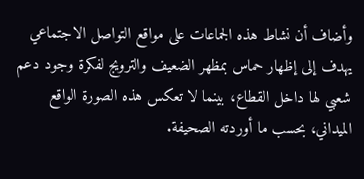وأضاف أن نشاط هذه الجماعات على مواقع التواصل الاجتماعي يهدف إلى إظهار حماس بمظهر الضعيف والترويج لفكرة وجود دعم شعبي لها داخل القطاع، بينما لا تعكس هذه الصورة الواقع الميداني، بحسب ما أوردته الصحيفة.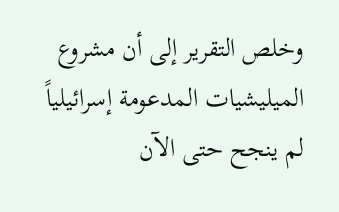وخلص التقرير إلى أن مشروع الميليشيات المدعومة إسرائيلياً لم ينجح حتى الآن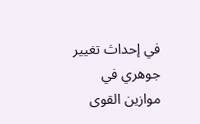في إحداث تغيير جوهري في موازين القوى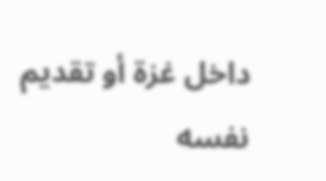داخل غزة أو تقديم نفسه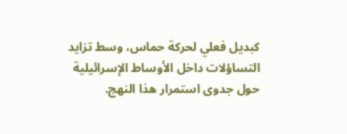كبديل فعلي لحركة حماس، وسط تزايد التساؤلات داخل الأوساط الإسرائيلية حول جدوى استمرار هذا النهج.